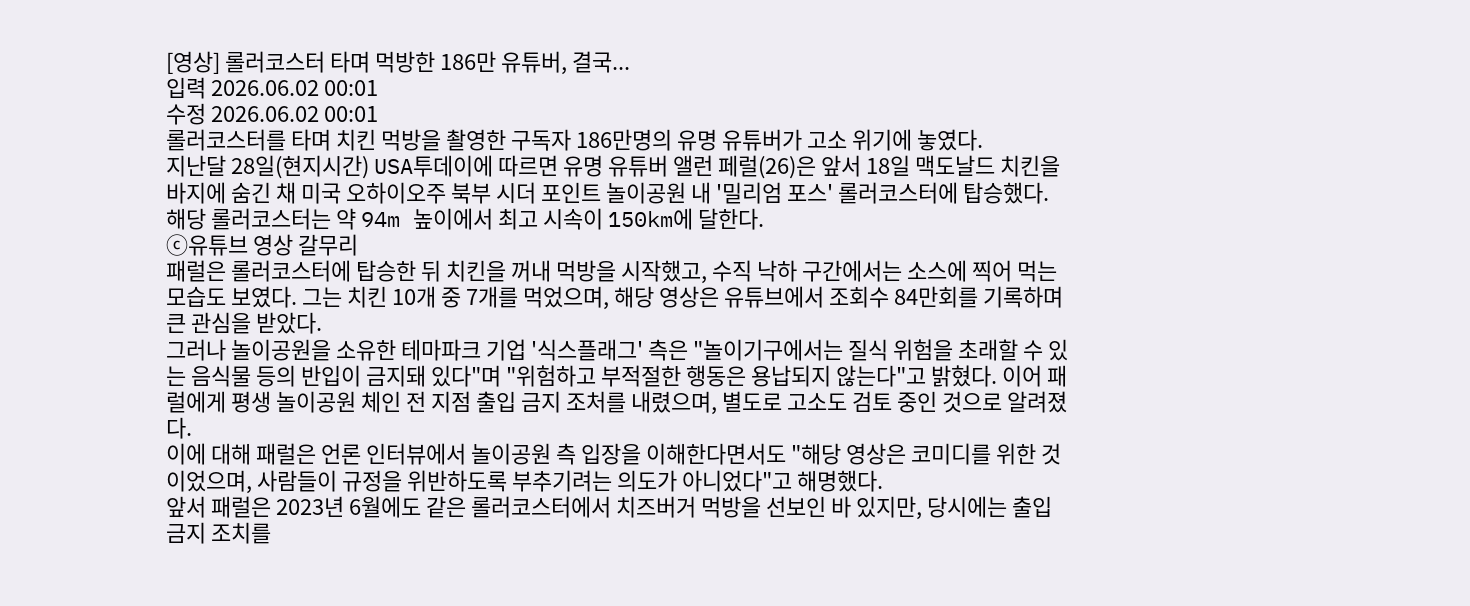[영상] 롤러코스터 타며 먹방한 186만 유튜버, 결국...
입력 2026.06.02 00:01
수정 2026.06.02 00:01
롤러코스터를 타며 치킨 먹방을 촬영한 구독자 186만명의 유명 유튜버가 고소 위기에 놓였다.
지난달 28일(현지시간) USA투데이에 따르면 유명 유튜버 앨런 페럴(26)은 앞서 18일 맥도날드 치킨을 바지에 숨긴 채 미국 오하이오주 북부 시더 포인트 놀이공원 내 '밀리엄 포스' 롤러코스터에 탑승했다. 해당 롤러코스터는 약 94m 높이에서 최고 시속이 150km에 달한다.
ⓒ유튜브 영상 갈무리
패럴은 롤러코스터에 탑승한 뒤 치킨을 꺼내 먹방을 시작했고, 수직 낙하 구간에서는 소스에 찍어 먹는 모습도 보였다. 그는 치킨 10개 중 7개를 먹었으며, 해당 영상은 유튜브에서 조회수 84만회를 기록하며 큰 관심을 받았다.
그러나 놀이공원을 소유한 테마파크 기업 '식스플래그' 측은 "놀이기구에서는 질식 위험을 초래할 수 있는 음식물 등의 반입이 금지돼 있다"며 "위험하고 부적절한 행동은 용납되지 않는다"고 밝혔다. 이어 패럴에게 평생 놀이공원 체인 전 지점 출입 금지 조처를 내렸으며, 별도로 고소도 검토 중인 것으로 알려졌다.
이에 대해 패럴은 언론 인터뷰에서 놀이공원 측 입장을 이해한다면서도 "해당 영상은 코미디를 위한 것이었으며, 사람들이 규정을 위반하도록 부추기려는 의도가 아니었다"고 해명했다.
앞서 패럴은 2023년 6월에도 같은 롤러코스터에서 치즈버거 먹방을 선보인 바 있지만, 당시에는 출입 금지 조치를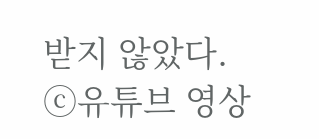받지 않았다.
ⓒ유튜브 영상